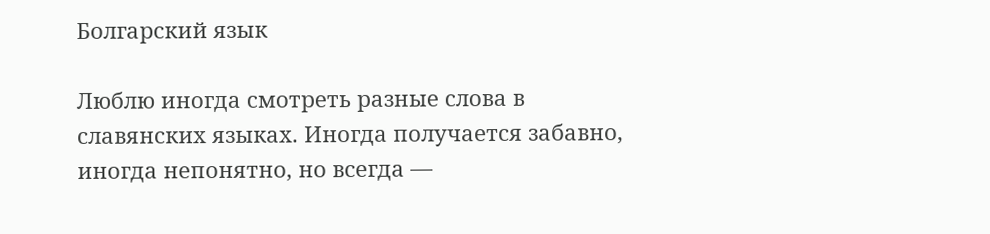Болгарский язык

Люблю иногда смотреть разные слова в славянских языках. Иногда получается забавно, иногда непонятно, но всегда —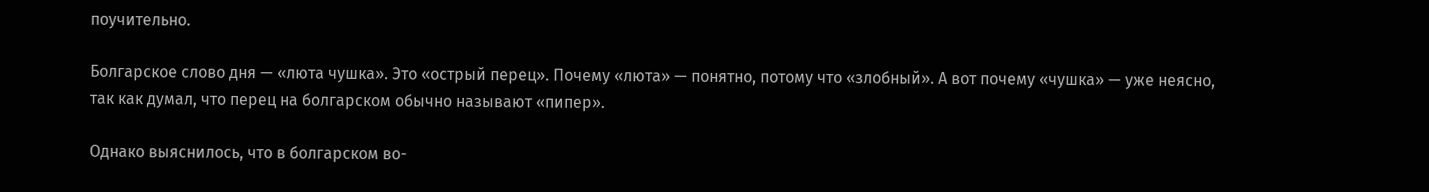поучительно.

Болгарское слово дня — «люта чушка». Это «острый перец». Почему «люта» — понятно, потому что «злобный». А вот почему «чушка» — уже неясно, так как думал, что перец на болгарском обычно называют «пипер».

Однако выяснилось, что в болгарском во-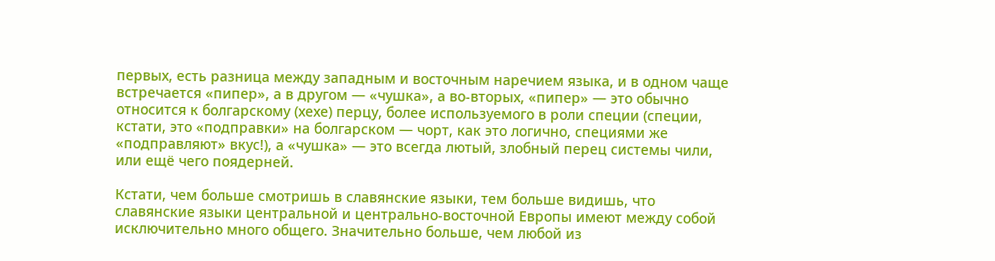первых, есть разница между западным и восточным наречием языка, и в одном чаще встречается «пипер», а в другом — «чушка», а во-вторых, «пипер» — это обычно относится к болгарскому (хехе) перцу, более используемого в роли специи (специи, кстати, это «подправки» на болгарском — чорт, как это логично, специями же «подправляют» вкус!), а «чушка» — это всегда лютый, злобный перец системы чили, или ещё чего поядерней.

Кстати, чем больше смотришь в славянские языки, тем больше видишь, что славянские языки центральной и центрально-восточной Европы имеют между собой исключительно много общего. Значительно больше, чем любой из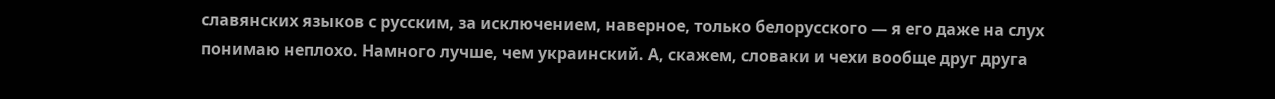славянских языков с русским, за исключением, наверное, только белорусского — я его даже на слух понимаю неплохо. Намного лучше, чем украинский. А, скажем, словаки и чехи вообще друг друга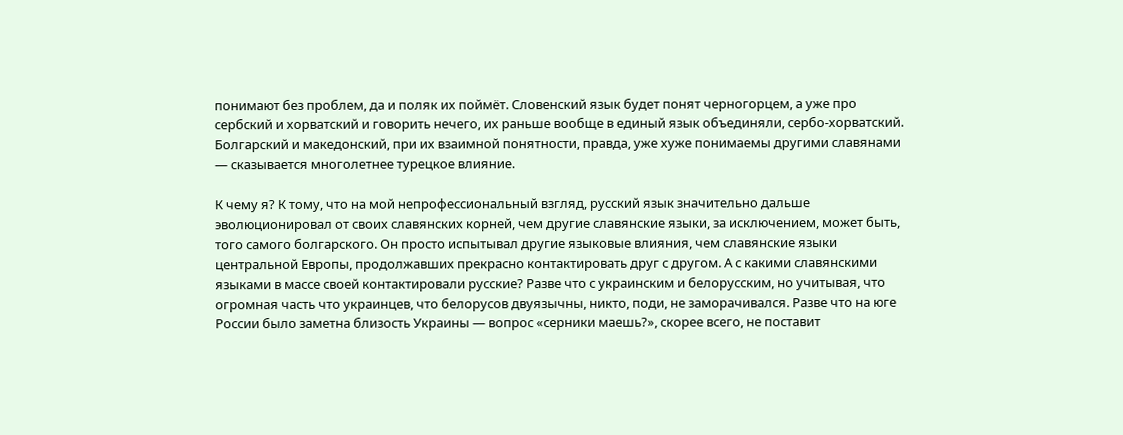понимают без проблем, да и поляк их поймёт. Словенский язык будет понят черногорцем, а уже про сербский и хорватский и говорить нечего, их раньше вообще в единый язык объединяли, сербо-хорватский. Болгарский и македонский, при их взаимной понятности, правда, уже хуже понимаемы другими славянами — сказывается многолетнее турецкое влияние.

К чему я? К тому, что на мой непрофессиональный взгляд, русский язык значительно дальше эволюционировал от своих славянских корней, чем другие славянские языки, за исключением, может быть, того самого болгарского. Он просто испытывал другие языковые влияния, чем славянские языки центральной Европы, продолжавших прекрасно контактировать друг с другом. А с какими славянскими языками в массе своей контактировали русские? Разве что с украинским и белорусским, но учитывая, что огромная часть что украинцев, что белорусов двуязычны, никто, поди, не заморачивался. Разве что на юге России было заметна близость Украины — вопрос «серники маешь?», скорее всего, не поставит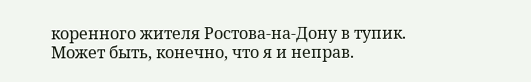коренного жителя Ростова-на-Дону в тупик. Может быть, конечно, что я и неправ.